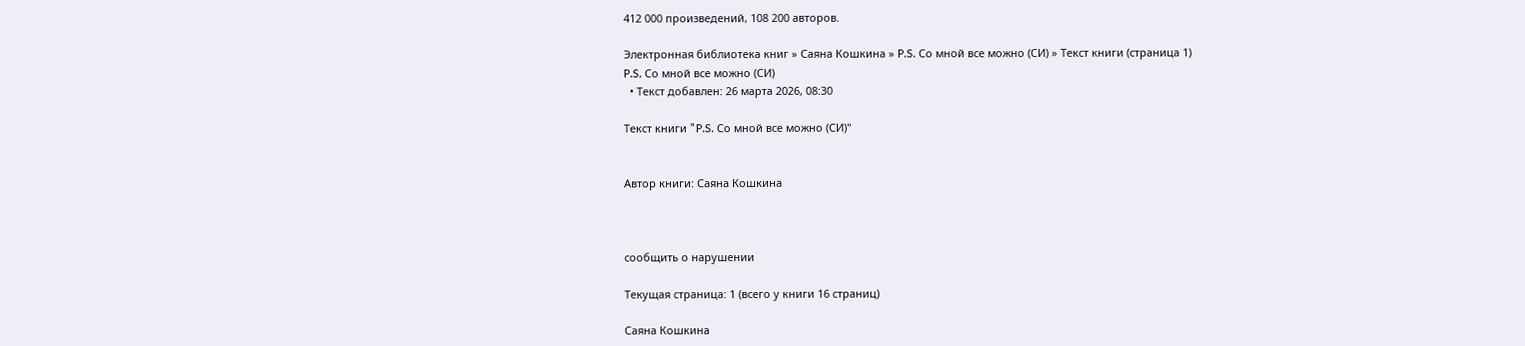412 000 произведений, 108 200 авторов.

Электронная библиотека книг » Саяна Кошкина » P.S. Со мной все можно (СИ) » Текст книги (страница 1)
P.S. Со мной все можно (СИ)
  • Текст добавлен: 26 марта 2026, 08:30

Текст книги "P.S. Со мной все можно (СИ)"


Автор книги: Саяна Кошкина



сообщить о нарушении

Текущая страница: 1 (всего у книги 16 страниц)

Саяна Кошкина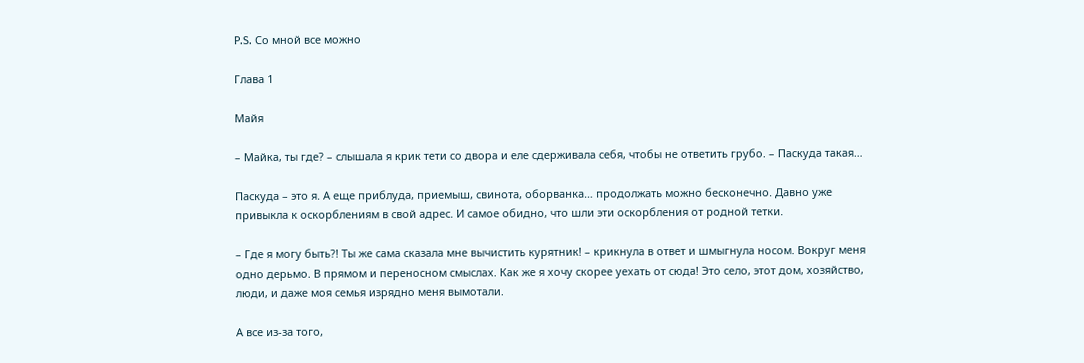P.S. Со мной все можно

Глава 1

Майя

– Майка, ты где? – слышала я крик тети со двора и еле сдерживала себя, чтобы не ответить грубо. – Паскуда такая…

Паскуда – это я. А еще приблуда, приемыш, свинота, оборванка… продолжать можно бесконечно. Давно уже привыкла к оскорблениям в свой адрес. И самое обидно, что шли эти оскорбления от родной тетки.

– Где я могу быть?! Ты же сама сказала мне вычистить курятник! – крикнула в ответ и шмыгнула носом. Вокруг меня одно дерьмо. В прямом и переносном смыслах. Как же я хочу скорее уехать от сюда! Это село, этот дом, хозяйство, люди, и даже моя семья изрядно меня вымотали.

А все из-за того,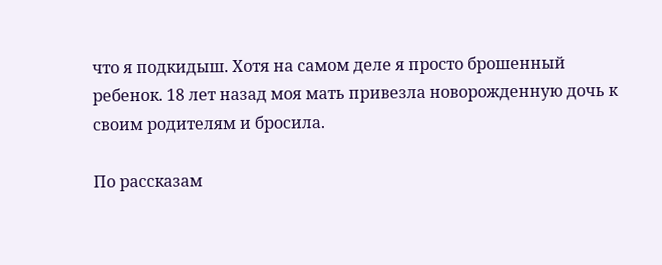что я подкидыш. Хотя на самом деле я просто брошенный ребенок. 18 лет назад моя мать привезла новорожденную дочь к своим родителям и бросила.

По рассказам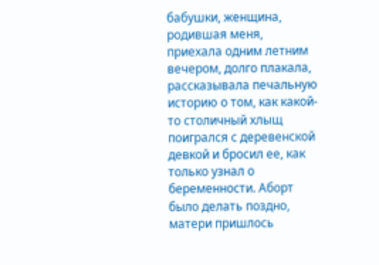бабушки, женщина, родившая меня, приехала одним летним вечером, долго плакала, рассказывала печальную историю о том, как какой-то столичный хлыщ поигрался с деревенской девкой и бросил ее, как только узнал о беременности. Аборт было делать поздно, матери пришлось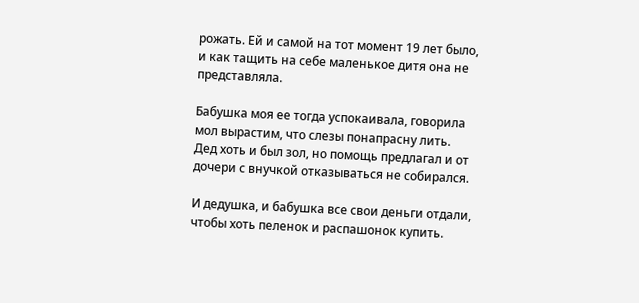рожать. Ей и самой на тот момент 19 лет было, и как тащить на себе маленькое дитя она не представляла.

Бабушка моя ее тогда успокаивала, говорила мол вырастим, что слезы понапрасну лить. Дед хоть и был зол, но помощь предлагал и от дочери с внучкой отказываться не собирался.

И дедушка, и бабушка все свои деньги отдали, чтобы хоть пеленок и распашонок купить.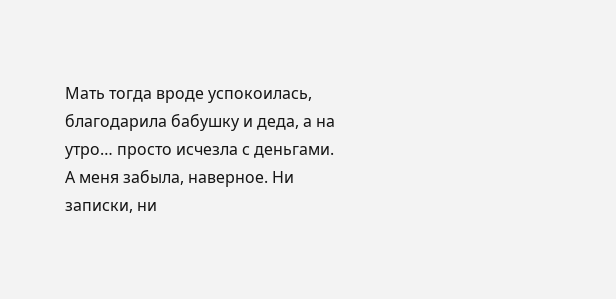Мать тогда вроде успокоилась, благодарила бабушку и деда, а на утро… просто исчезла с деньгами. А меня забыла, наверное. Ни записки, ни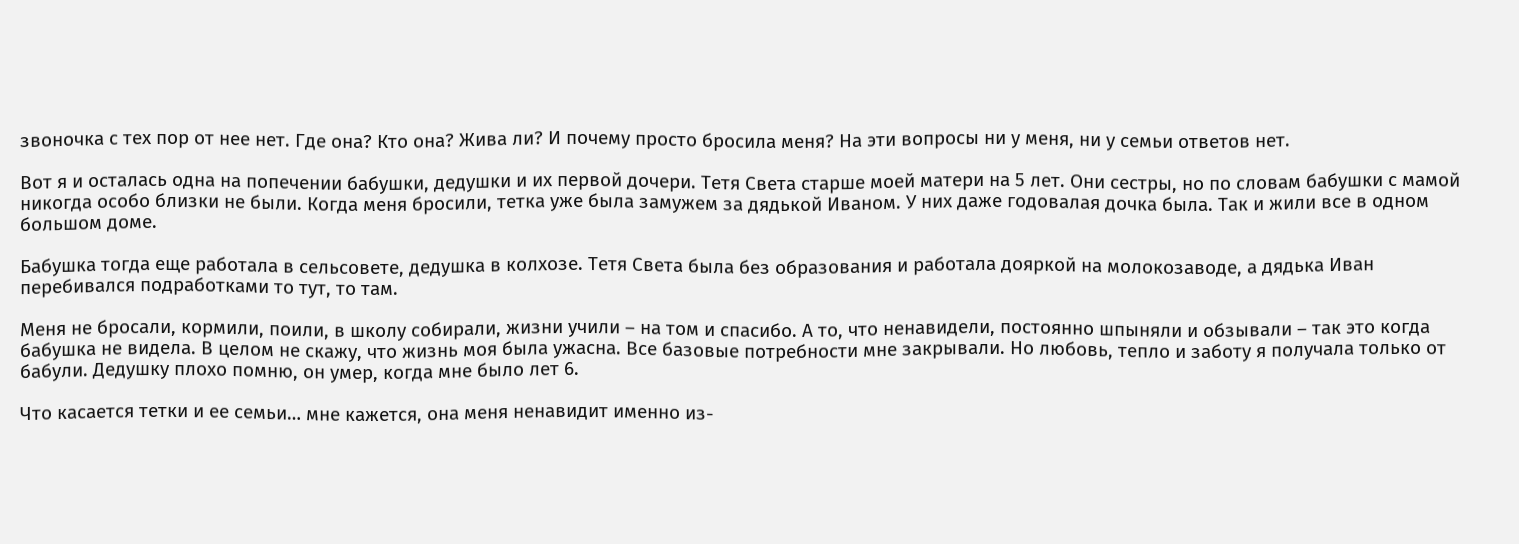звоночка с тех пор от нее нет. Где она? Кто она? Жива ли? И почему просто бросила меня? На эти вопросы ни у меня, ни у семьи ответов нет.

Вот я и осталась одна на попечении бабушки, дедушки и их первой дочери. Тетя Света старше моей матери на 5 лет. Они сестры, но по словам бабушки с мамой никогда особо близки не были. Когда меня бросили, тетка уже была замужем за дядькой Иваном. У них даже годовалая дочка была. Так и жили все в одном большом доме.

Бабушка тогда еще работала в сельсовете, дедушка в колхозе. Тетя Света была без образования и работала дояркой на молокозаводе, а дядька Иван перебивался подработками то тут, то там.

Меня не бросали, кормили, поили, в школу собирали, жизни учили – на том и спасибо. А то, что ненавидели, постоянно шпыняли и обзывали – так это когда бабушка не видела. В целом не скажу, что жизнь моя была ужасна. Все базовые потребности мне закрывали. Но любовь, тепло и заботу я получала только от бабули. Дедушку плохо помню, он умер, когда мне было лет 6.

Что касается тетки и ее семьи… мне кажется, она меня ненавидит именно из-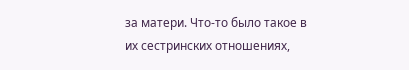за матери. Что-то было такое в их сестринских отношениях,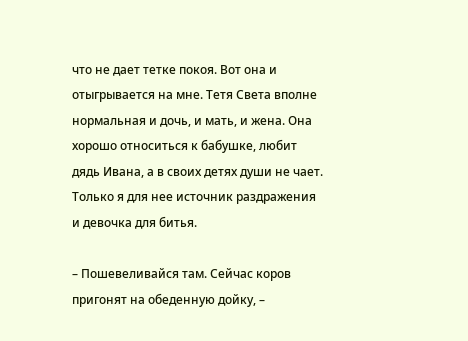что не дает тетке покоя. Вот она и отыгрывается на мне. Тетя Света вполне нормальная и дочь, и мать, и жена. Она хорошо относиться к бабушке, любит дядь Ивана, а в своих детях души не чает. Только я для нее источник раздражения и девочка для битья.

– Пошевеливайся там. Сейчас коров пригонят на обеденную дойку, –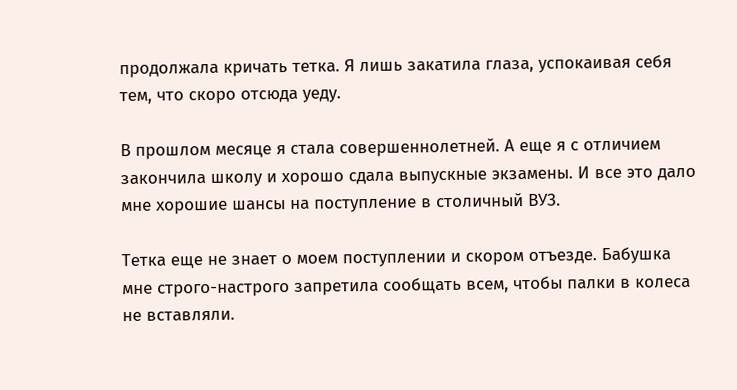продолжала кричать тетка. Я лишь закатила глаза, успокаивая себя тем, что скоро отсюда уеду.

В прошлом месяце я стала совершеннолетней. А еще я с отличием закончила школу и хорошо сдала выпускные экзамены. И все это дало мне хорошие шансы на поступление в столичный ВУЗ.

Тетка еще не знает о моем поступлении и скором отъезде. Бабушка мне строго-настрого запретила сообщать всем, чтобы палки в колеса не вставляли.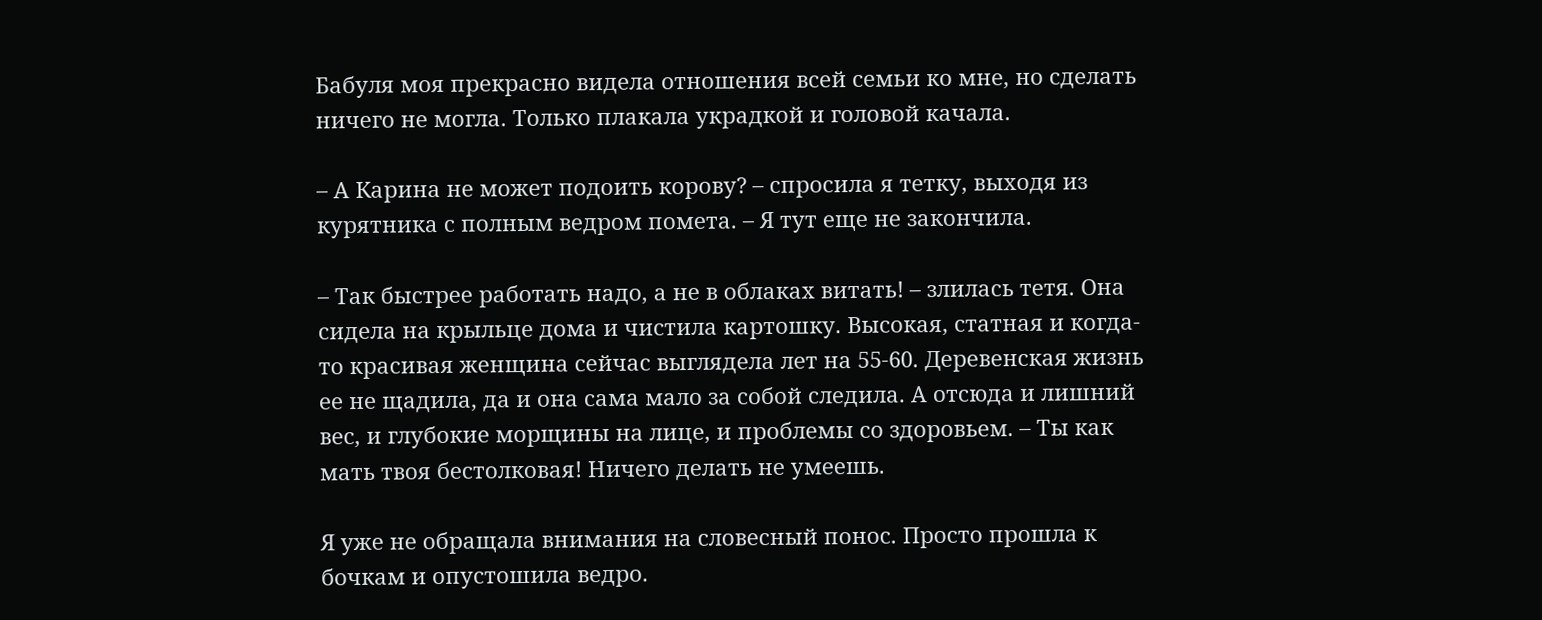Бабуля моя прекрасно видела отношения всей семьи ко мне, но сделать ничего не могла. Только плакала украдкой и головой качала.

– А Карина не может подоить корову? – спросила я тетку, выходя из курятника с полным ведром помета. – Я тут еще не закончила.

– Так быстрее работать надо, а не в облаках витать! – злилась тетя. Она сидела на крыльце дома и чистила картошку. Высокая, статная и когда-то красивая женщина сейчас выглядела лет на 55-60. Деревенская жизнь ее не щадила, да и она сама мало за собой следила. А отсюда и лишний вес, и глубокие морщины на лице, и проблемы со здоровьем. – Ты как мать твоя бестолковая! Ничего делать не умеешь.

Я уже не обращала внимания на словесный понос. Просто прошла к бочкам и опустошила ведро.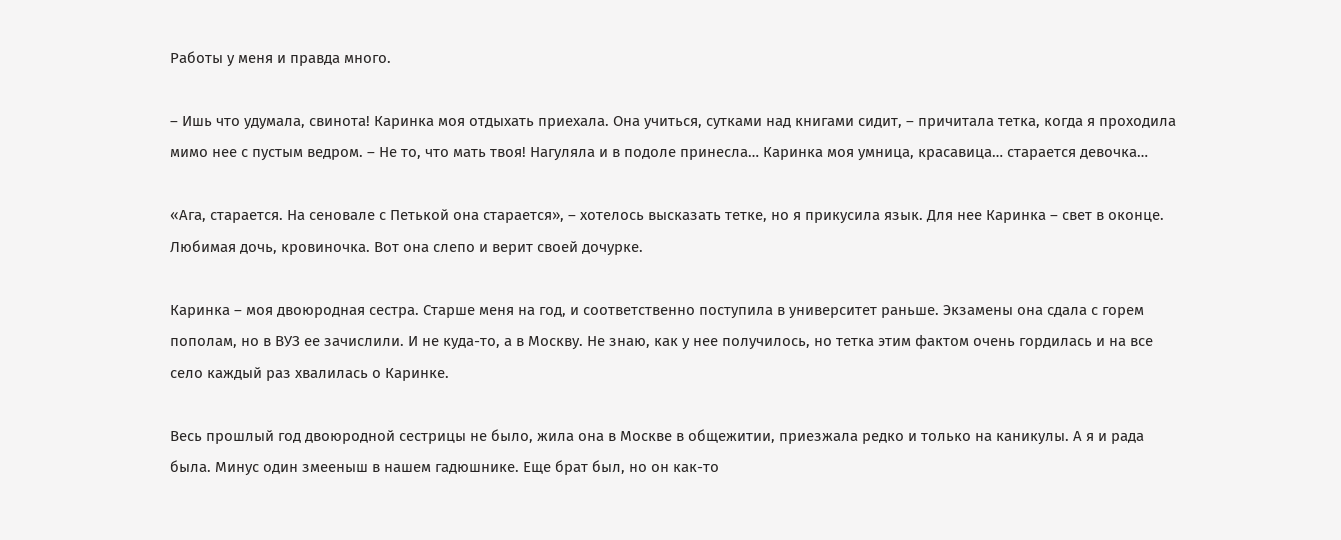Работы у меня и правда много.

– Ишь что удумала, свинота! Каринка моя отдыхать приехала. Она учиться, сутками над книгами сидит, – причитала тетка, когда я проходила мимо нее с пустым ведром. – Не то, что мать твоя! Нагуляла и в подоле принесла… Каринка моя умница, красавица… старается девочка…

«Ага, старается. На сеновале с Петькой она старается», – хотелось высказать тетке, но я прикусила язык. Для нее Каринка – свет в оконце. Любимая дочь, кровиночка. Вот она слепо и верит своей дочурке.

Каринка – моя двоюродная сестра. Старше меня на год, и соответственно поступила в университет раньше. Экзамены она сдала с горем пополам, но в ВУЗ ее зачислили. И не куда-то, а в Москву. Не знаю, как у нее получилось, но тетка этим фактом очень гордилась и на все село каждый раз хвалилась о Каринке.

Весь прошлый год двоюродной сестрицы не было, жила она в Москве в общежитии, приезжала редко и только на каникулы. А я и рада была. Минус один змееныш в нашем гадюшнике. Еще брат был, но он как-то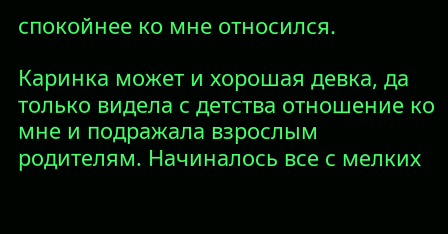спокойнее ко мне относился.

Каринка может и хорошая девка, да только видела с детства отношение ко мне и подражала взрослым родителям. Начиналось все с мелких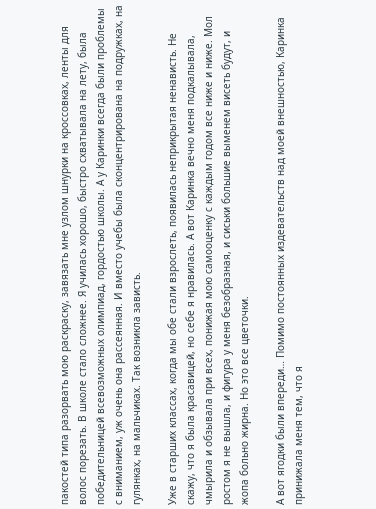пакостей типа разорвать мою раскраску, завязать мне узлом шнурки на кроссовках, ленты для волос порезать. В школе стало сложнее. Я училась хорошо, быстро схватывала на лету, была победительницей всевозможных олимпиад, гордостью школы. А у Каринки всегда были проблемы с вниманием, уж очень она рассеянная. И вместо учебы была сконцентрирована на подружках, на гулянках, на мальчиках. Так возникла зависть.

Уже в старших классах, когда мы обе стали взрослеть, появилась неприкрытая ненависть. Не скажу, что я была красавицей, но себе я нравилась. А вот Каринка вечно меня подкалывала, чмырила и обзывала при всех, понижая мою самооценку с каждым годом все ниже и ниже. Мол ростом я не вышла, и фигура у меня безобразная, и сиськи большие выменем висеть будут, и жопа больно жирна. Но это все цветочки.

А вот ягодки были впереди… Помимо постоянных издевательств над моей внешностью, Каринка принижала меня тем, что я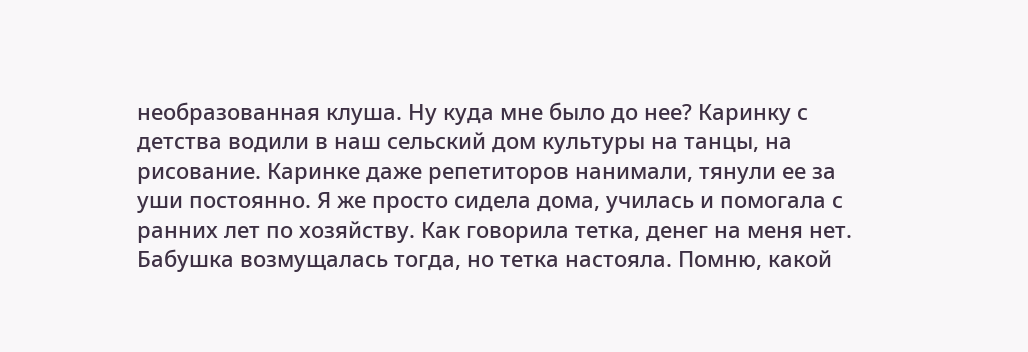необразованная клуша. Ну куда мне было до нее? Каринку с детства водили в наш сельский дом культуры на танцы, на рисование. Каринке даже репетиторов нанимали, тянули ее за уши постоянно. Я же просто сидела дома, училась и помогала с ранних лет по хозяйству. Как говорила тетка, денег на меня нет. Бабушка возмущалась тогда, но тетка настояла. Помню, какой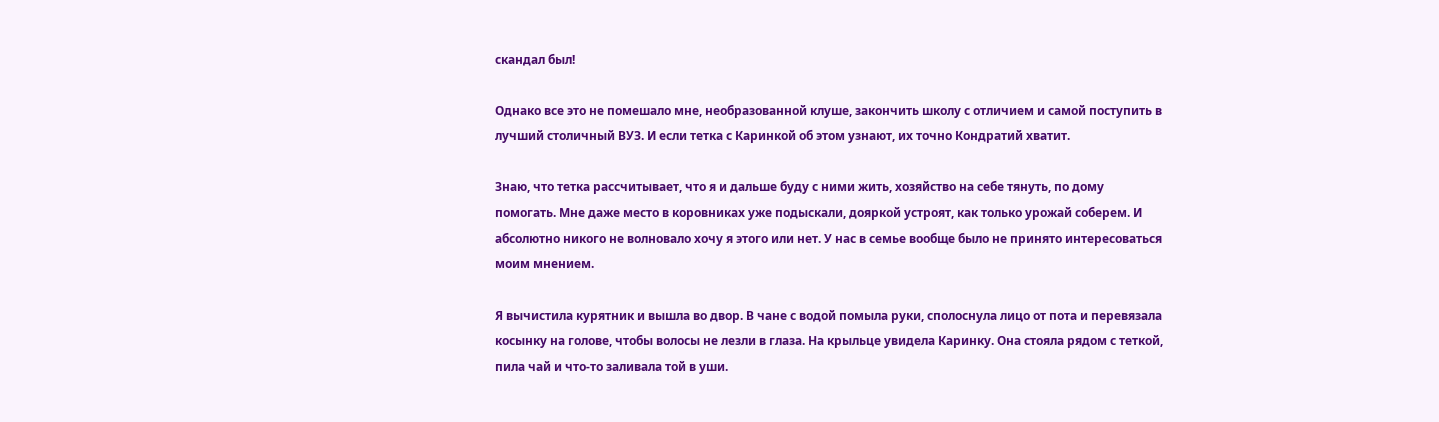скандал был!

Однако все это не помешало мне, необразованной клуше, закончить школу с отличием и самой поступить в лучший столичный ВУЗ. И если тетка с Каринкой об этом узнают, их точно Кондратий хватит.

Знаю, что тетка рассчитывает, что я и дальше буду с ними жить, хозяйство на себе тянуть, по дому помогать. Мне даже место в коровниках уже подыскали, дояркой устроят, как только урожай соберем. И абсолютно никого не волновало хочу я этого или нет. У нас в семье вообще было не принято интересоваться моим мнением.

Я вычистила курятник и вышла во двор. В чане с водой помыла руки, сполоснула лицо от пота и перевязала косынку на голове, чтобы волосы не лезли в глаза. На крыльце увидела Каринку. Она стояла рядом с теткой, пила чай и что-то заливала той в уши.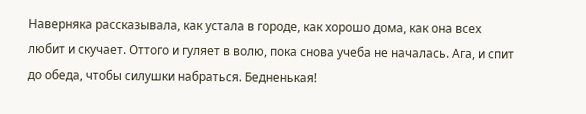Наверняка рассказывала, как устала в городе, как хорошо дома, как она всех любит и скучает. Оттого и гуляет в волю, пока снова учеба не началась. Ага, и спит до обеда, чтобы силушки набраться. Бедненькая!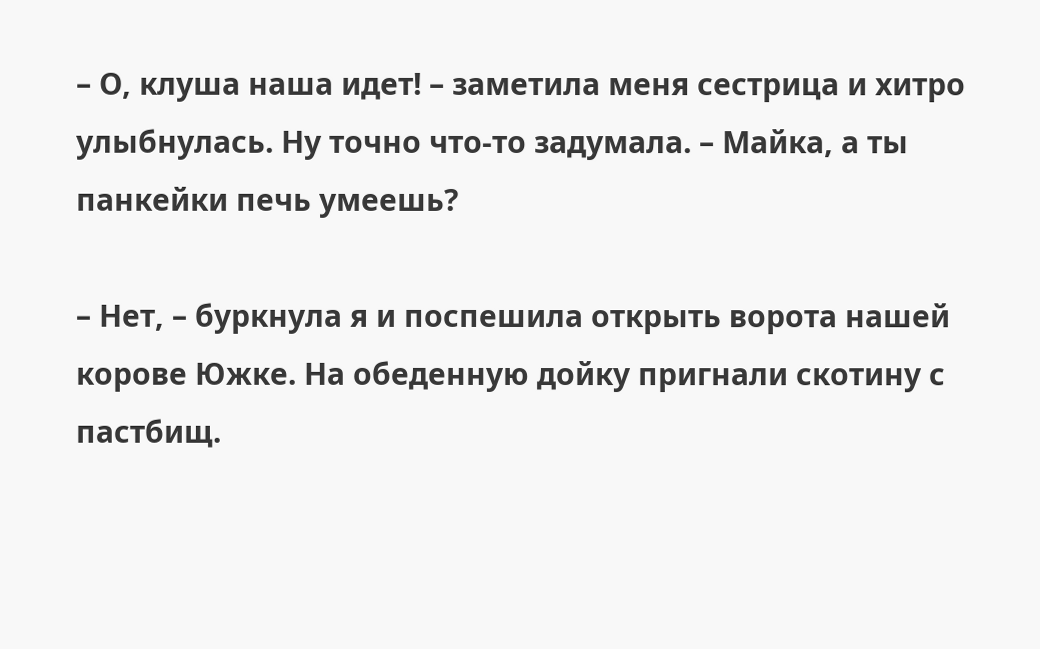– О, клуша наша идет! – заметила меня сестрица и хитро улыбнулась. Ну точно что-то задумала. – Майка, а ты панкейки печь умеешь?

– Нет, – буркнула я и поспешила открыть ворота нашей корове Южке. На обеденную дойку пригнали скотину с пастбищ.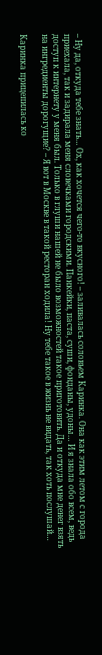– Ну да, откуда тебе знать… Ох, как хочется чего-то вкусного! – заливалась соловьем Каринка. Она как этим летом с города приехала, так и задирала меня словечками городскими. Панкейки, паста, суши, фонданы, удоны… И я знала обо всем, ведь доступ к интернету у меня был. Только в глуши нашей не было возможностей такое приготовить. Да и откуда мне денег взять на ингредиенты дорогущие? – Я вот в Москве в такой ресторан ходила! Ну тебе такое в жизнь не видать, так хоть послушай…

Каринка прицепилась ко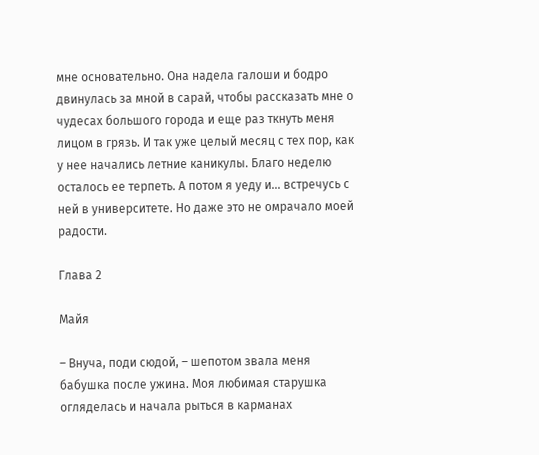мне основательно. Она надела галоши и бодро двинулась за мной в сарай, чтобы рассказать мне о чудесах большого города и еще раз ткнуть меня лицом в грязь. И так уже целый месяц с тех пор, как у нее начались летние каникулы. Благо неделю осталось ее терпеть. А потом я уеду и… встречусь с ней в университете. Но даже это не омрачало моей радости.

Глава 2

Майя

– Внуча, поди сюдой, – шепотом звала меня бабушка после ужина. Моя любимая старушка огляделась и начала рыться в карманах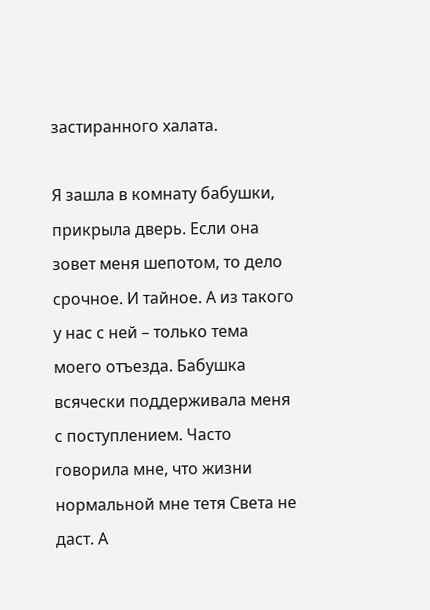застиранного халата.

Я зашла в комнату бабушки, прикрыла дверь. Если она зовет меня шепотом, то дело срочное. И тайное. А из такого у нас с ней – только тема моего отъезда. Бабушка всячески поддерживала меня с поступлением. Часто говорила мне, что жизни нормальной мне тетя Света не даст. А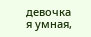девочка я умная,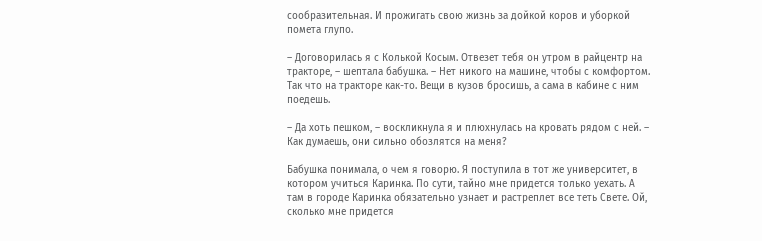сообразительная. И прожигать свою жизнь за дойкой коров и уборкой помета глупо.

– Договорилась я с Колькой Косым. Отвезет тебя он утром в райцентр на тракторе, – шептала бабушка. – Нет никого на машине, чтобы с комфортом. Так что на тракторе как-то. Вещи в кузов бросишь, а сама в кабине с ним поедешь.

– Да хоть пешком, – воскликнула я и плюхнулась на кровать рядом с ней. – Как думаешь, они сильно обозлятся на меня?

Бабушка понимала, о чем я говорю. Я поступила в тот же университет, в котором учиться Каринка. По сути, тайно мне придется только уехать. А там в городе Каринка обязательно узнает и растреплет все теть Свете. Ой, сколько мне придется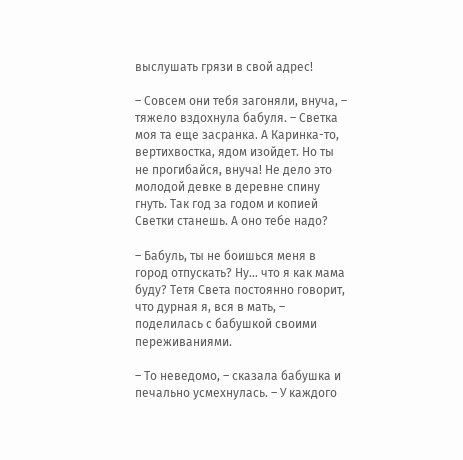выслушать грязи в свой адрес!

– Совсем они тебя загоняли, внуча, – тяжело вздохнула бабуля. – Светка моя та еще засранка. А Каринка-то, вертихвостка, ядом изойдет. Но ты не прогибайся, внуча! Не дело это молодой девке в деревне спину гнуть. Так год за годом и копией Светки станешь. А оно тебе надо?

– Бабуль, ты не боишься меня в город отпускать? Ну… что я как мама буду? Тетя Света постоянно говорит, что дурная я, вся в мать, – поделилась с бабушкой своими переживаниями.

– То неведомо, – сказала бабушка и печально усмехнулась. – У каждого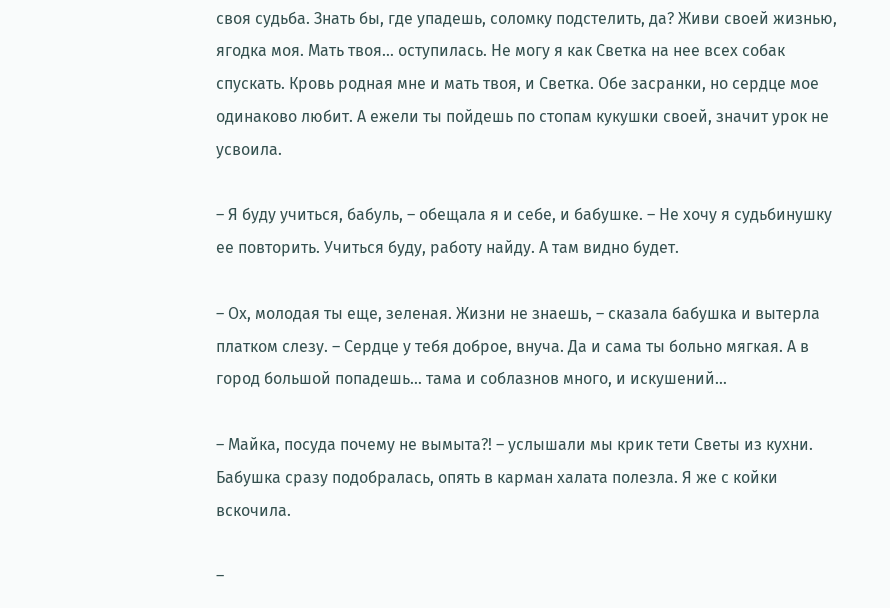своя судьба. Знать бы, где упадешь, соломку подстелить, да? Живи своей жизнью, ягодка моя. Мать твоя… оступилась. Не могу я как Светка на нее всех собак спускать. Кровь родная мне и мать твоя, и Светка. Обе засранки, но сердце мое одинаково любит. А ежели ты пойдешь по стопам кукушки своей, значит урок не усвоила.

– Я буду учиться, бабуль, – обещала я и себе, и бабушке. – Не хочу я судьбинушку ее повторить. Учиться буду, работу найду. А там видно будет.

– Ох, молодая ты еще, зеленая. Жизни не знаешь, – сказала бабушка и вытерла платком слезу. – Сердце у тебя доброе, внуча. Да и сама ты больно мягкая. А в город большой попадешь… тама и соблазнов много, и искушений…

– Майка, посуда почему не вымыта?! – услышали мы крик тети Светы из кухни. Бабушка сразу подобралась, опять в карман халата полезла. Я же с койки вскочила.

–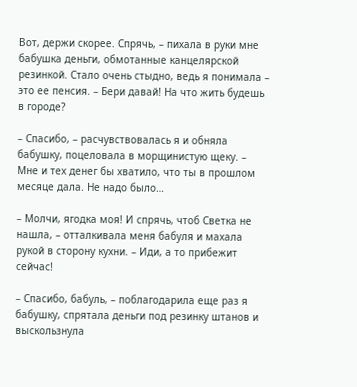Вот, держи скорее. Спрячь, – пихала в руки мне бабушка деньги, обмотанные канцелярской резинкой. Стало очень стыдно, ведь я понимала – это ее пенсия. – Бери давай! На что жить будешь в городе?

– Спасибо, – расчувствовалась я и обняла бабушку, поцеловала в морщинистую щеку. – Мне и тех денег бы хватило, что ты в прошлом месяце дала. Не надо было…

– Молчи, ягодка моя! И спрячь, чтоб Светка не нашла, – отталкивала меня бабуля и махала рукой в сторону кухни. – Иди, а то прибежит сейчас!

– Спасибо, бабуль, – поблагодарила еще раз я бабушку, спрятала деньги под резинку штанов и выскользнула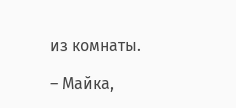из комнаты.

– Майка,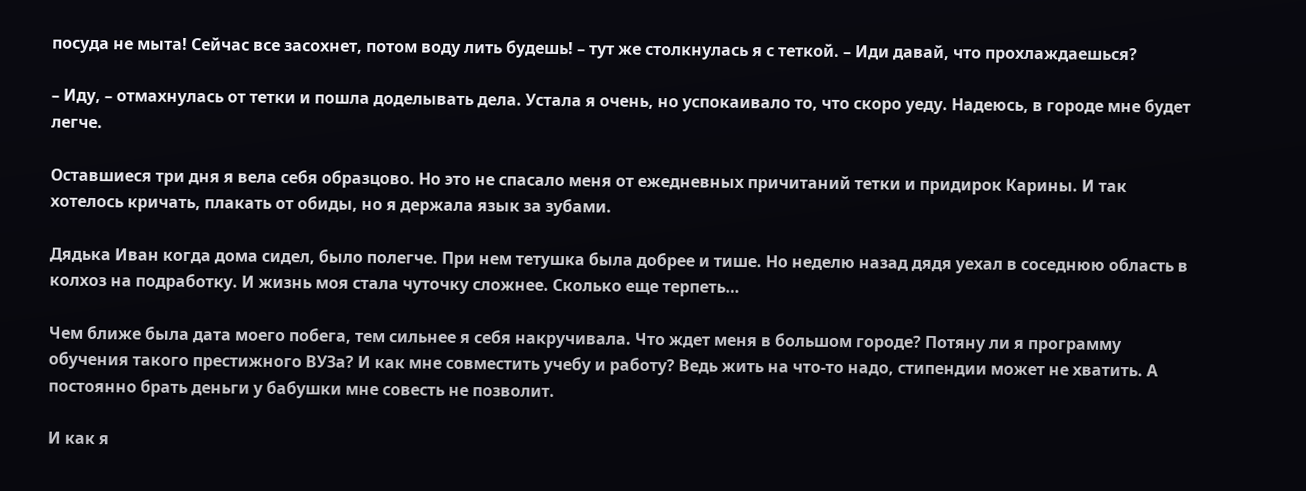посуда не мыта! Сейчас все засохнет, потом воду лить будешь! – тут же столкнулась я с теткой. – Иди давай, что прохлаждаешься?

– Иду, – отмахнулась от тетки и пошла доделывать дела. Устала я очень, но успокаивало то, что скоро уеду. Надеюсь, в городе мне будет легче.

Оставшиеся три дня я вела себя образцово. Но это не спасало меня от ежедневных причитаний тетки и придирок Карины. И так хотелось кричать, плакать от обиды, но я держала язык за зубами.

Дядька Иван когда дома сидел, было полегче. При нем тетушка была добрее и тише. Но неделю назад дядя уехал в соседнюю область в колхоз на подработку. И жизнь моя стала чуточку сложнее. Сколько еще терпеть…

Чем ближе была дата моего побега, тем сильнее я себя накручивала. Что ждет меня в большом городе? Потяну ли я программу обучения такого престижного ВУЗа? И как мне совместить учебу и работу? Ведь жить на что-то надо, стипендии может не хватить. А постоянно брать деньги у бабушки мне совесть не позволит.

И как я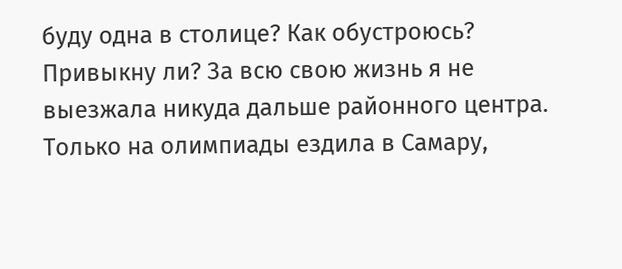буду одна в столице? Как обустроюсь? Привыкну ли? За всю свою жизнь я не выезжала никуда дальше районного центра. Только на олимпиады ездила в Самару,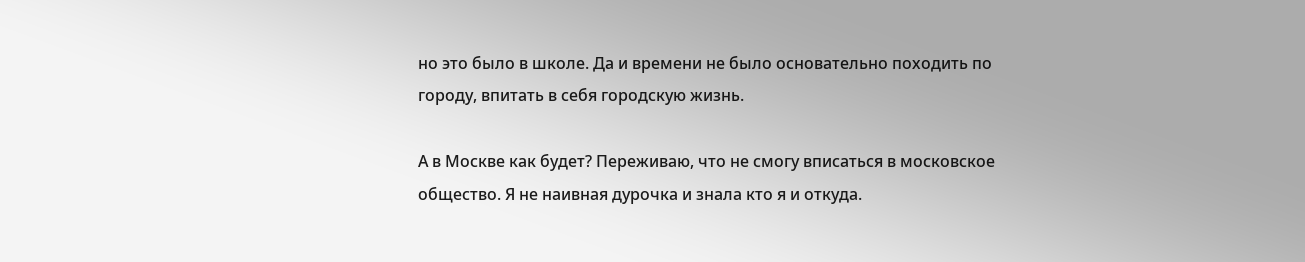но это было в школе. Да и времени не было основательно походить по городу, впитать в себя городскую жизнь.

А в Москве как будет? Переживаю, что не смогу вписаться в московское общество. Я не наивная дурочка и знала кто я и откуда.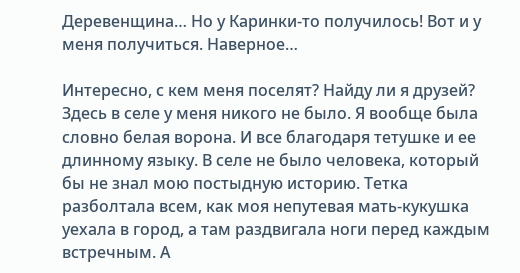Деревенщина… Но у Каринки-то получилось! Вот и у меня получиться. Наверное…

Интересно, с кем меня поселят? Найду ли я друзей? Здесь в селе у меня никого не было. Я вообще была словно белая ворона. И все благодаря тетушке и ее длинному языку. В селе не было человека, который бы не знал мою постыдную историю. Тетка разболтала всем, как моя непутевая мать-кукушка уехала в город, а там раздвигала ноги перед каждым встречным. А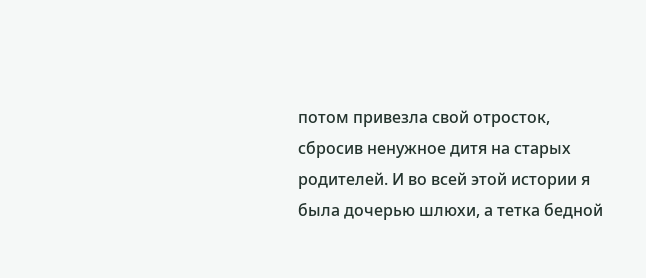потом привезла свой отросток, сбросив ненужное дитя на старых родителей. И во всей этой истории я была дочерью шлюхи, а тетка бедной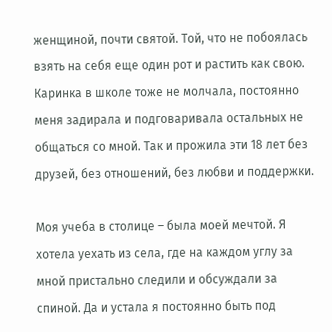женщиной, почти святой. Той, что не побоялась взять на себя еще один рот и растить как свою. Каринка в школе тоже не молчала, постоянно меня задирала и подговаривала остальных не общаться со мной. Так и прожила эти 18 лет без друзей, без отношений, без любви и поддержки.

Моя учеба в столице – была моей мечтой. Я хотела уехать из села, где на каждом углу за мной пристально следили и обсуждали за спиной. Да и устала я постоянно быть под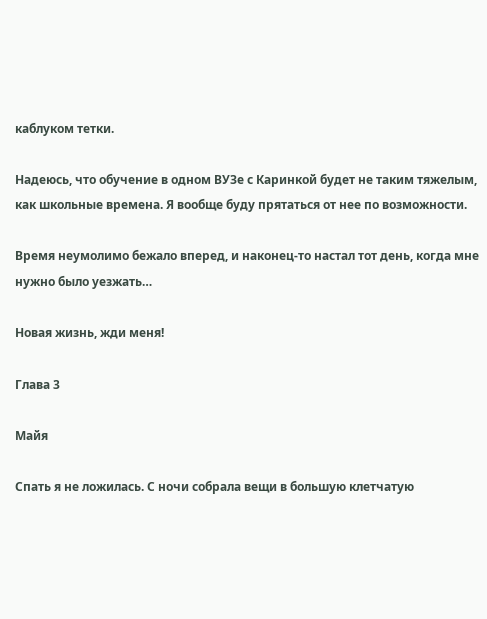каблуком тетки.

Надеюсь, что обучение в одном ВУЗе с Каринкой будет не таким тяжелым, как школьные времена. Я вообще буду прятаться от нее по возможности.

Время неумолимо бежало вперед, и наконец-то настал тот день, когда мне нужно было уезжать…

Новая жизнь, жди меня!

Глава 3

Майя

Спать я не ложилась. С ночи собрала вещи в большую клетчатую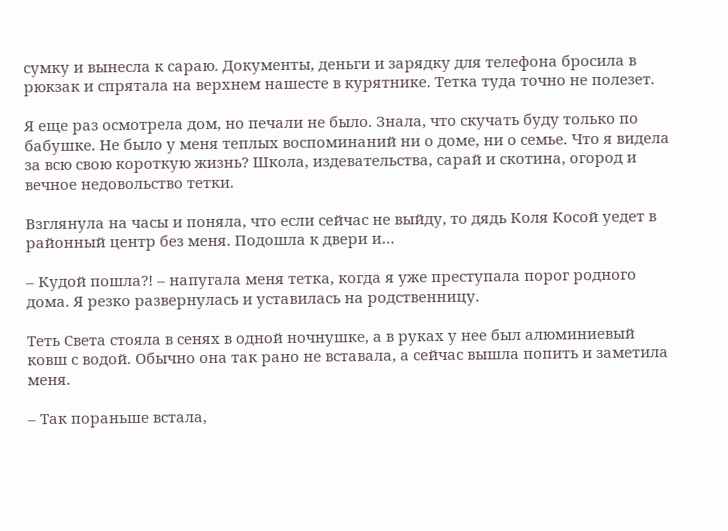сумку и вынесла к сараю. Документы, деньги и зарядку для телефона бросила в рюкзак и спрятала на верхнем нашесте в курятнике. Тетка туда точно не полезет.

Я еще раз осмотрела дом, но печали не было. Знала, что скучать буду только по бабушке. Не было у меня теплых воспоминаний ни о доме, ни о семье. Что я видела за всю свою короткую жизнь? Школа, издевательства, сарай и скотина, огород и вечное недовольство тетки.

Взглянула на часы и поняла, что если сейчас не выйду, то дядь Коля Косой уедет в районный центр без меня. Подошла к двери и…

– Кудой пошла?! – напугала меня тетка, когда я уже преступала порог родного дома. Я резко развернулась и уставилась на родственницу.

Теть Света стояла в сенях в одной ночнушке, а в руках у нее был алюминиевый ковш с водой. Обычно она так рано не вставала, а сейчас вышла попить и заметила меня.

– Так пораньше встала,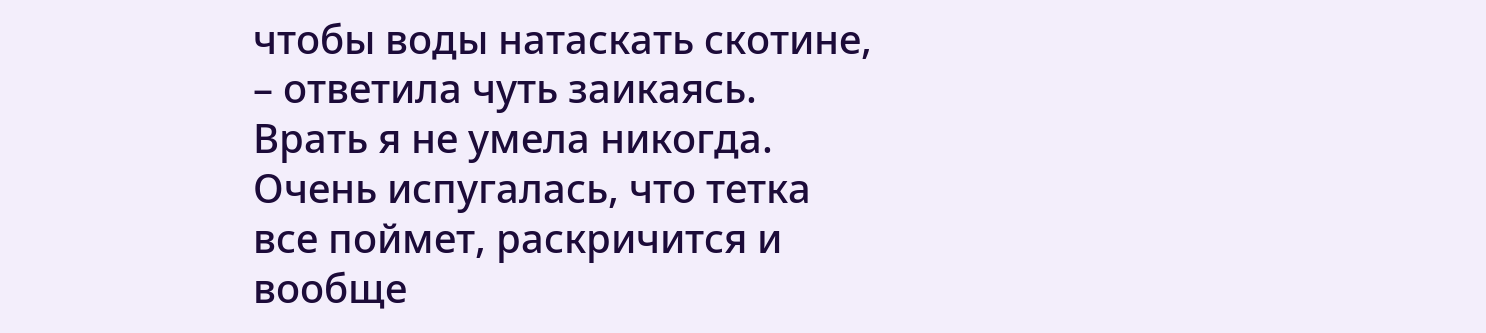чтобы воды натаскать скотине, – ответила чуть заикаясь. Врать я не умела никогда. Очень испугалась, что тетка все поймет, раскричится и вообще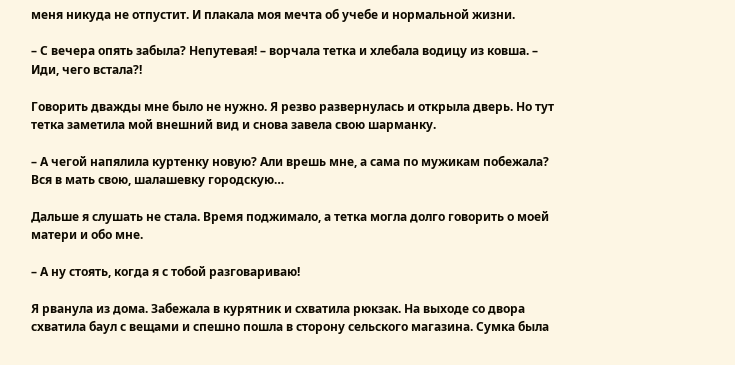меня никуда не отпустит. И плакала моя мечта об учебе и нормальной жизни.

– С вечера опять забыла? Непутевая! – ворчала тетка и хлебала водицу из ковша. – Иди, чего встала?!

Говорить дважды мне было не нужно. Я резво развернулась и открыла дверь. Но тут тетка заметила мой внешний вид и снова завела свою шарманку.

– А чегой напялила куртенку новую? Али врешь мне, а сама по мужикам побежала? Вся в мать свою, шалашевку городскую…

Дальше я слушать не стала. Время поджимало, а тетка могла долго говорить о моей матери и обо мне.

– А ну стоять, когда я с тобой разговариваю!

Я рванула из дома. Забежала в курятник и схватила рюкзак. На выходе со двора схватила баул с вещами и спешно пошла в сторону сельского магазина. Сумка была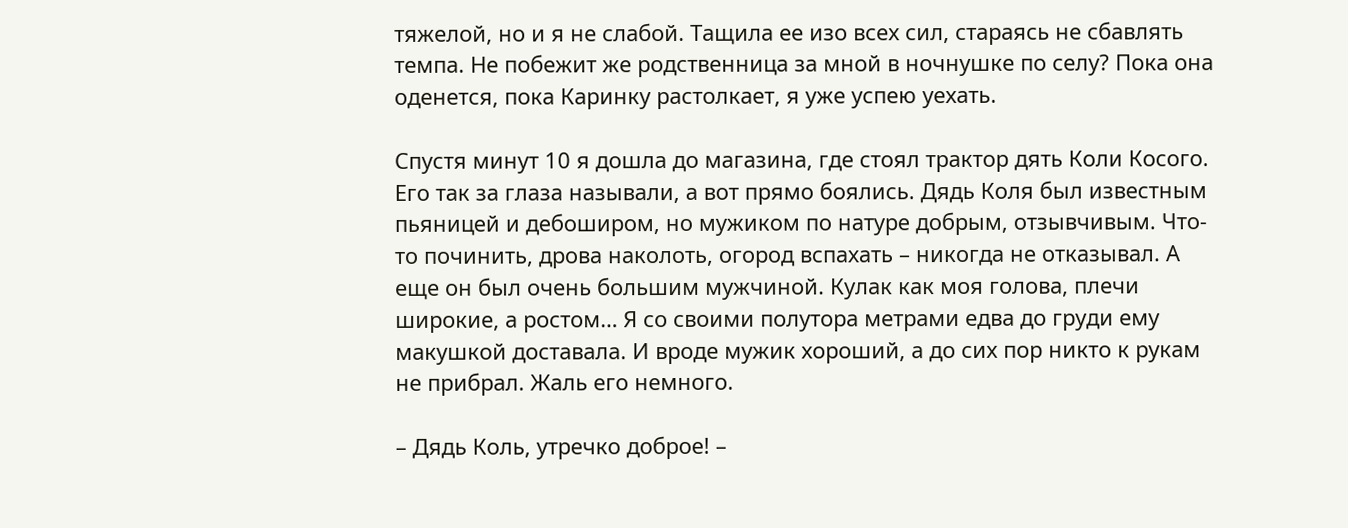тяжелой, но и я не слабой. Тащила ее изо всех сил, стараясь не сбавлять темпа. Не побежит же родственница за мной в ночнушке по селу? Пока она оденется, пока Каринку растолкает, я уже успею уехать.

Спустя минут 10 я дошла до магазина, где стоял трактор дять Коли Косого. Его так за глаза называли, а вот прямо боялись. Дядь Коля был известным пьяницей и дебоширом, но мужиком по натуре добрым, отзывчивым. Что-то починить, дрова наколоть, огород вспахать – никогда не отказывал. А еще он был очень большим мужчиной. Кулак как моя голова, плечи широкие, а ростом… Я со своими полутора метрами едва до груди ему макушкой доставала. И вроде мужик хороший, а до сих пор никто к рукам не прибрал. Жаль его немного.

– Дядь Коль, утречко доброе! –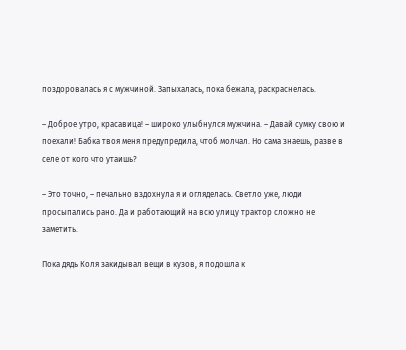поздоровалась я с мужчиной. Запыхалась, пока бежала, раскраснелась.

– Доброе утро, красавица! – широко улыбнулся мужчина. – Давай сумку свою и поехали! Бабка твоя меня предупредила, чтоб молчал. Но сама знаешь, разве в селе от кого что утаишь?

– Это точно, – печально вздохнула я и огляделась. Светло уже, люди просыпались рано. Да и работающий на всю улицу трактор сложно не заметить.

Пока дядь Коля закидывал вещи в кузов, я подошла к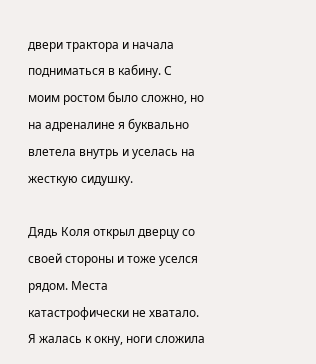двери трактора и начала подниматься в кабину. С моим ростом было сложно, но на адреналине я буквально влетела внутрь и уселась на жесткую сидушку.

Дядь Коля открыл дверцу со своей стороны и тоже уселся рядом. Места катастрофически не хватало. Я жалась к окну, ноги сложила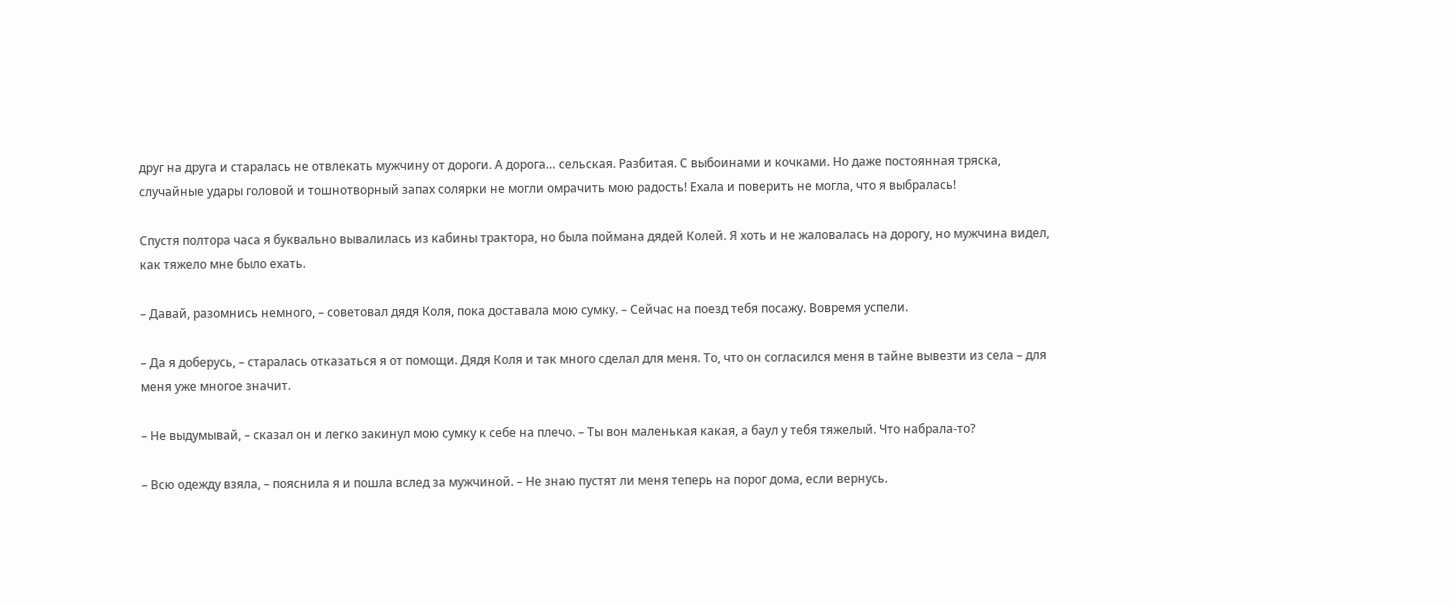друг на друга и старалась не отвлекать мужчину от дороги. А дорога… сельская. Разбитая. С выбоинами и кочками. Но даже постоянная тряска, случайные удары головой и тошнотворный запах солярки не могли омрачить мою радость! Ехала и поверить не могла, что я выбралась!

Спустя полтора часа я буквально вывалилась из кабины трактора, но была поймана дядей Колей. Я хоть и не жаловалась на дорогу, но мужчина видел, как тяжело мне было ехать.

– Давай, разомнись немного, – советовал дядя Коля, пока доставала мою сумку. – Сейчас на поезд тебя посажу. Вовремя успели.

– Да я доберусь, – старалась отказаться я от помощи. Дядя Коля и так много сделал для меня. То, что он согласился меня в тайне вывезти из села – для меня уже многое значит.

– Не выдумывай, – сказал он и легко закинул мою сумку к себе на плечо. – Ты вон маленькая какая, а баул у тебя тяжелый. Что набрала-то?

– Всю одежду взяла, – пояснила я и пошла вслед за мужчиной. – Не знаю пустят ли меня теперь на порог дома, если вернусь.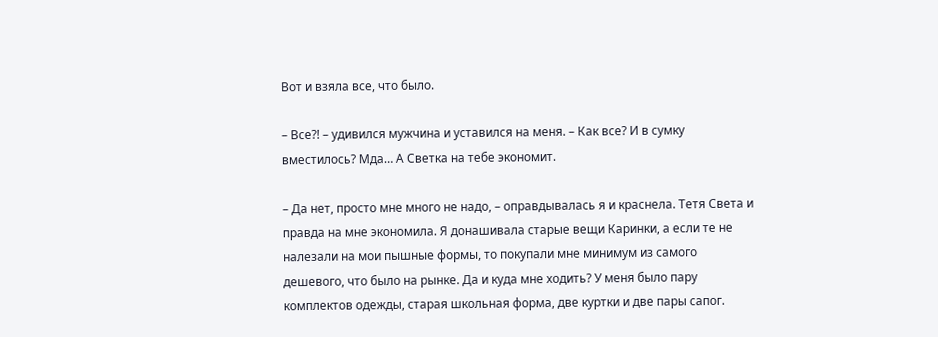Вот и взяла все, что было.

– Все?! – удивился мужчина и уставился на меня. – Как все? И в сумку вместилось? Мда… А Светка на тебе экономит.

– Да нет, просто мне много не надо, – оправдывалась я и краснела. Тетя Света и правда на мне экономила. Я донашивала старые вещи Каринки, а если те не налезали на мои пышные формы, то покупали мне минимум из самого дешевого, что было на рынке. Да и куда мне ходить? У меня было пару комплектов одежды, старая школьная форма, две куртки и две пары сапог.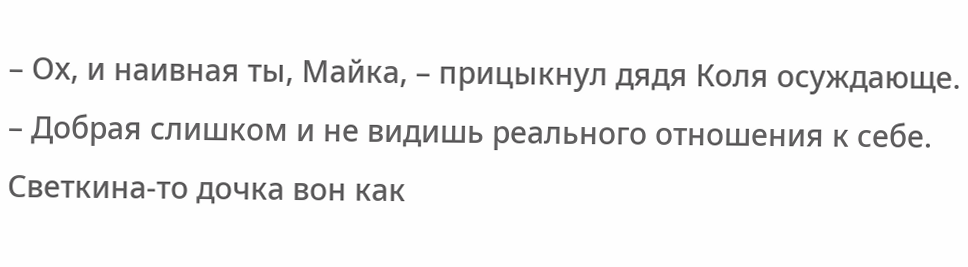– Ох, и наивная ты, Майка, – прицыкнул дядя Коля осуждающе. – Добрая слишком и не видишь реального отношения к себе. Светкина-то дочка вон как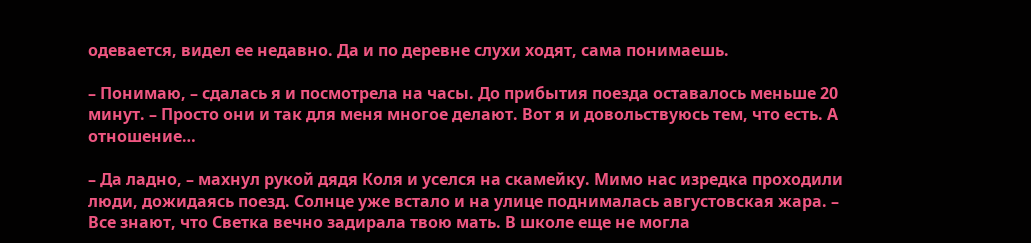одевается, видел ее недавно. Да и по деревне слухи ходят, сама понимаешь.

– Понимаю, – сдалась я и посмотрела на часы. До прибытия поезда оставалось меньше 20 минут. – Просто они и так для меня многое делают. Вот я и довольствуюсь тем, что есть. А отношение…

– Да ладно, – махнул рукой дядя Коля и уселся на скамейку. Мимо нас изредка проходили люди, дожидаясь поезд. Солнце уже встало и на улице поднималась августовская жара. – Все знают, что Светка вечно задирала твою мать. В школе еще не могла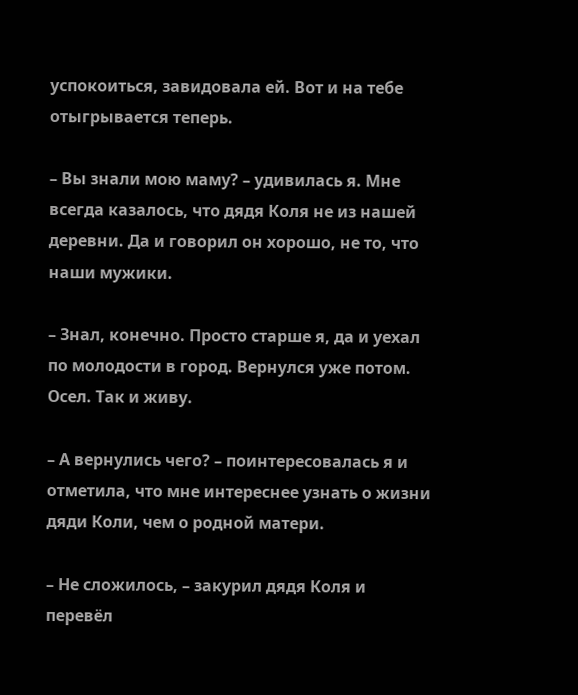успокоиться, завидовала ей. Вот и на тебе отыгрывается теперь.

– Вы знали мою маму? – удивилась я. Мне всегда казалось, что дядя Коля не из нашей деревни. Да и говорил он хорошо, не то, что наши мужики.

– Знал, конечно. Просто старше я, да и уехал по молодости в город. Вернулся уже потом. Осел. Так и живу.

– А вернулись чего? – поинтересовалась я и отметила, что мне интереснее узнать о жизни дяди Коли, чем о родной матери.

– Не сложилось, – закурил дядя Коля и перевёл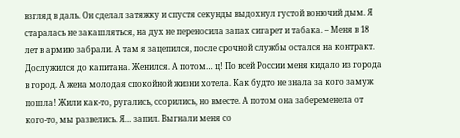взгляд в даль. Он сделал затяжку и спустя секунды выдохнул густой вонючий дым. Я старалась не закашляться, на дух не переносила запах сигарет и табака. – Меня в 18 лет в армию забрали. А там я зацепился, после срочной службы остался на контракт. Дослужился до капитана. Женился. А потом… ц! По всей России меня кидало из города в город. А жена молодая спокойной жизни хотела. Как будто не знала за кого замуж пошла! Жили как-то, ругались, ссорились, но вместе. А потом она забеременела от кого-то, мы развелись. Я… запил. Выгнали меня со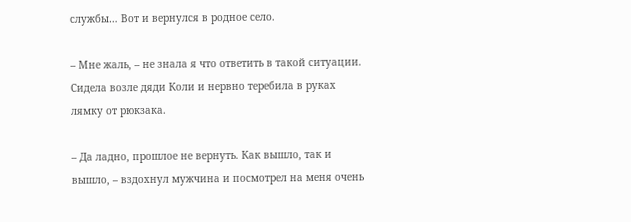службы… Вот и вернулся в родное село.

– Мне жаль, – не знала я что ответить в такой ситуации. Сидела возле дяди Коли и нервно теребила в руках лямку от рюкзака.

– Да ладно, прошлое не вернуть. Как вышло, так и вышло, – вздохнул мужчина и посмотрел на меня очень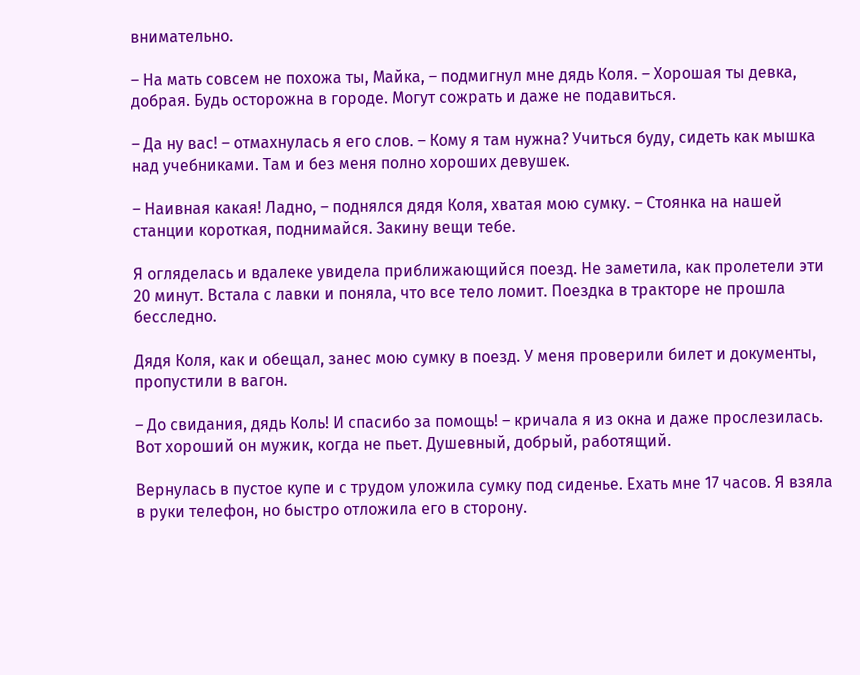внимательно.

– На мать совсем не похожа ты, Майка, – подмигнул мне дядь Коля. – Хорошая ты девка, добрая. Будь осторожна в городе. Могут сожрать и даже не подавиться.

– Да ну вас! – отмахнулась я его слов. – Кому я там нужна? Учиться буду, сидеть как мышка над учебниками. Там и без меня полно хороших девушек.

– Наивная какая! Ладно, – поднялся дядя Коля, хватая мою сумку. – Стоянка на нашей станции короткая, поднимайся. Закину вещи тебе.

Я огляделась и вдалеке увидела приближающийся поезд. Не заметила, как пролетели эти 20 минут. Встала с лавки и поняла, что все тело ломит. Поездка в тракторе не прошла бесследно.

Дядя Коля, как и обещал, занес мою сумку в поезд. У меня проверили билет и документы, пропустили в вагон.

– До свидания, дядь Коль! И спасибо за помощь! – кричала я из окна и даже прослезилась. Вот хороший он мужик, когда не пьет. Душевный, добрый, работящий.

Вернулась в пустое купе и с трудом уложила сумку под сиденье. Ехать мне 17 часов. Я взяла в руки телефон, но быстро отложила его в сторону.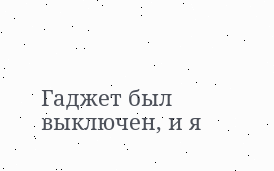Гаджет был выключен, и я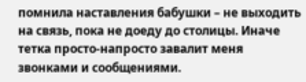помнила наставления бабушки – не выходить на связь, пока не доеду до столицы. Иначе тетка просто-напросто завалит меня звонками и сообщениями.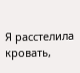Я расстелила кровать,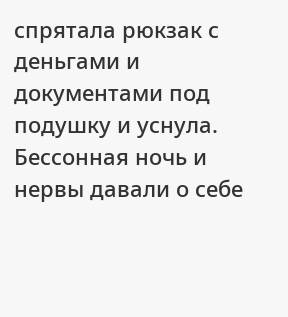спрятала рюкзак с деньгами и документами под подушку и уснула. Бессонная ночь и нервы давали о себе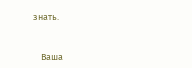знать.


    Ваша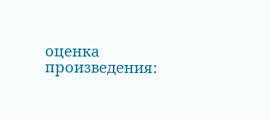оценка произведения: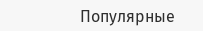Популярные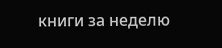книги за неделю